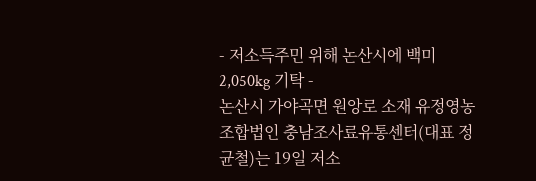- 저소득주민 위해 논산시에 백미 2,050kg 기탁 -
논산시 가야곡면 원앙로 소재 유정영농조합법인 충남조사료유통센터(대표 정균철)는 19일 저소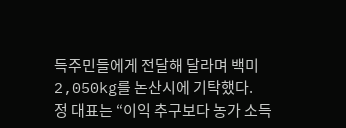득주민들에게 전달해 달라며 백미 2,050kg를 논산시에 기탁했다.
정 대표는 “이익 추구보다 농가 소득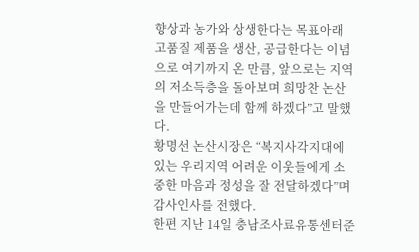향상과 농가와 상생한다는 목표아래 고품질 제품을 생산, 공급한다는 이념으로 여기까지 온 만큼, 앞으로는 지역의 저소득층을 돌아보며 희망찬 논산을 만들어가는데 함께 하겠다”고 말했다.
황명선 논산시장은 “복지사각지대에 있는 우리지역 어려운 이웃들에게 소중한 마음과 정성을 잘 전달하겠다”며 감사인사를 전했다.
한편 지난 14일 충남조사료유통센터준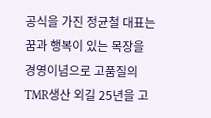공식을 가진 정균철 대표는 꿈과 행복이 있는 목장을 경영이념으로 고품질의 TMR생산 외길 25년을 고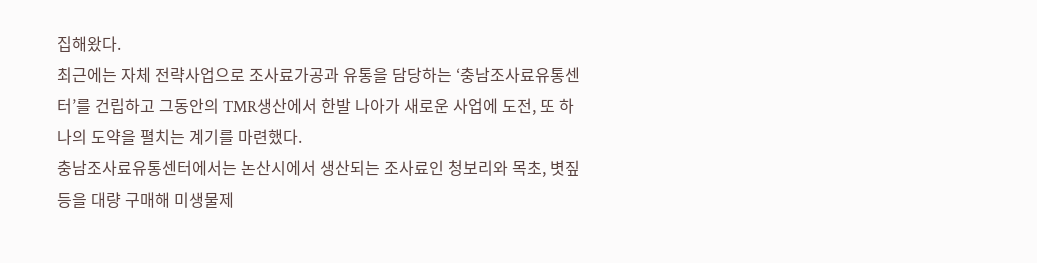집해왔다.
최근에는 자체 전략사업으로 조사료가공과 유통을 담당하는 ‘충남조사료유통센터’를 건립하고 그동안의 TMR생산에서 한발 나아가 새로운 사업에 도전, 또 하나의 도약을 펼치는 계기를 마련했다.
충남조사료유통센터에서는 논산시에서 생산되는 조사료인 청보리와 목초, 볏짚 등을 대량 구매해 미생물제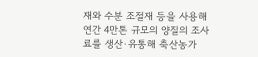재와 수분 조절재 등을 사용해 연간 4만톤 규모의 양질의 조사료를 생산·유통해 축산농가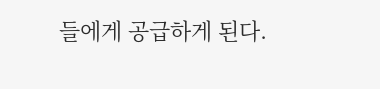들에게 공급하게 된다.